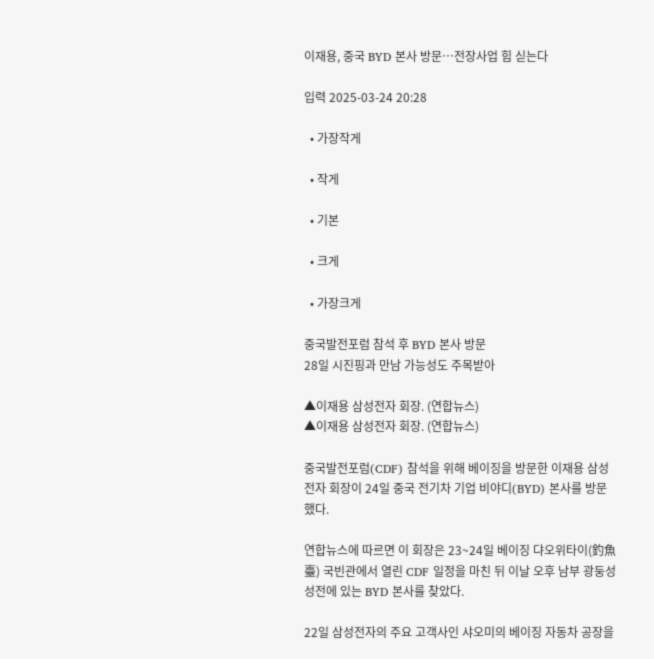이재용, 중국 BYD 본사 방문…전장사업 힘 싣는다

입력 2025-03-24 20:28

  • 가장작게

  • 작게

  • 기본

  • 크게

  • 가장크게

중국발전포럼 참석 후 BYD 본사 방문
28일 시진핑과 만남 가능성도 주목받아

▲이재용 삼성전자 회장. (연합뉴스)
▲이재용 삼성전자 회장. (연합뉴스)

중국발전포럼(CDF) 참석을 위해 베이징을 방문한 이재용 삼성전자 회장이 24일 중국 전기차 기업 비야디(BYD) 본사를 방문했다.

연합뉴스에 따르면 이 회장은 23~24일 베이징 댜오위타이(釣魚臺) 국빈관에서 열린 CDF 일정을 마친 뒤 이날 오후 남부 광둥성 성전에 있는 BYD 본사를 찾았다.

22일 삼성전자의 주요 고객사인 샤오미의 베이징 자동차 공장을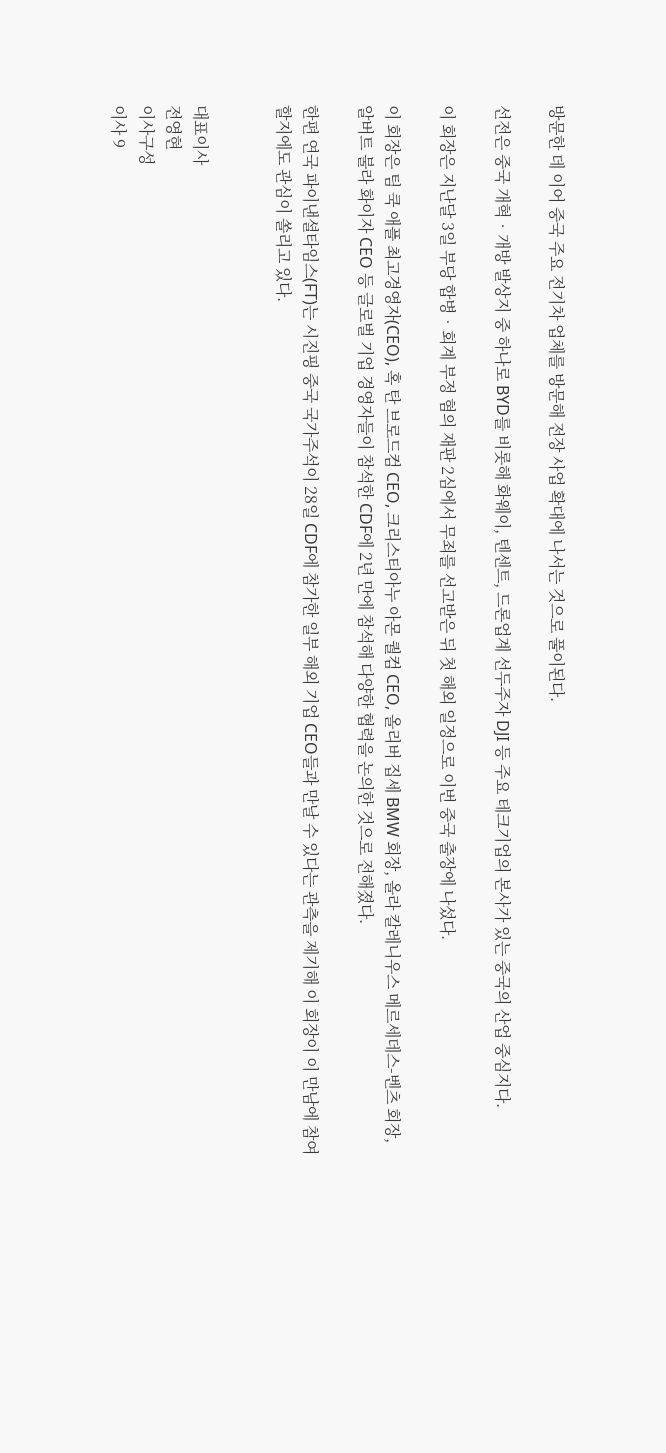방문한 데 이어 중국 주요 전기차 업체를 방문해 전장 사업 확대에 나서는 것으로 풀이된다.

선전은 중국 개혁‧개방 발상지 중 하나로 BYD를 비롯해 화웨이, 텐센트, 드론업계 선두주자 DJI 등 주요 테크기업의 본사가 있는 중국의 산업 중심지다.

이 회장은 지난달 3일 부당 합병‧회계 부정 혐의 재판 2심에서 무죄를 선고받은 뒤 첫 해외 일정으로 이번 중국 출장에 나섰다.

이 회장은 팀 쿡 애플 최고경영자(CEO), 혹 탄 브로드컴 CEO, 크리스티아누 아몬 퀄컴 CEO, 올리버 집세 BMW 회장, 올라 칼레니우스 메르세데스-벤츠 회장, 알버트 불라 화이자 CEO 등 글로벌 기업 경영자들이 참석한 CDF에 2년 만에 참석해 다양한 협력을 논의한 것으로 전해졌다.

한편 연국 파이낸셜타임스(FT)는 시진핑 중국 국가주석이 28일 CDF에 참가한 일부 해외 기업 CEO들과 만날 수 있다는 관측을 제기해 이 회장이 이 만남에 참여할지에도 관심이 쏠리고 있다.


대표이사
전영현
이사구성
이사 9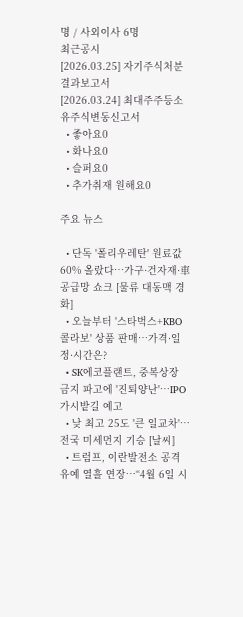명 / 사외이사 6명
최근공시
[2026.03.25] 자기주식처분결과보고서
[2026.03.24] 최대주주등소유주식변동신고서
  • 좋아요0
  • 화나요0
  • 슬퍼요0
  • 추가취재 원해요0

주요 뉴스

  • 단독 '폴리우레탄' 원료값 60% 올랐다…가구·건자재·車 공급망 쇼크 [물류 대동맥 경화]
  • 오늘부터 '스타벅스+KBO 콜라보' 상품 판매…가격·일정·시간은?
  • SK에코플랜트, 중복상장 금지 파고에 '진퇴양난'…IPO 가시밭길 예고
  • 낮 최고 25도 '큰 일교차'…전국 미세먼지 기승 [날씨]
  • 트럼프, 이란발전소 공격 유예 열흘 연장…“4월 6일 시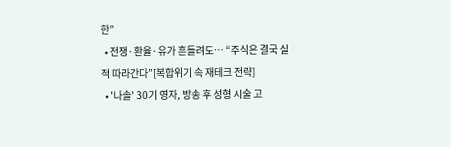한”
  • 전쟁·환율·유가 흔들려도… “주식은 결국 실적 따라간다”[복합위기 속 재테크 전략]
  • '나솔' 30기 영자, 방송 후 성형 시술 고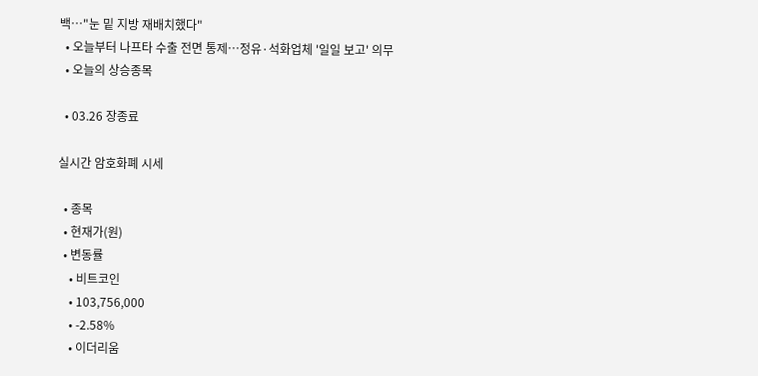백⋯"눈 밑 지방 재배치했다"
  • 오늘부터 나프타 수출 전면 통제⋯정유·석화업체 '일일 보고' 의무
  • 오늘의 상승종목

  • 03.26 장종료

실시간 암호화폐 시세

  • 종목
  • 현재가(원)
  • 변동률
    • 비트코인
    • 103,756,000
    • -2.58%
    • 이더리움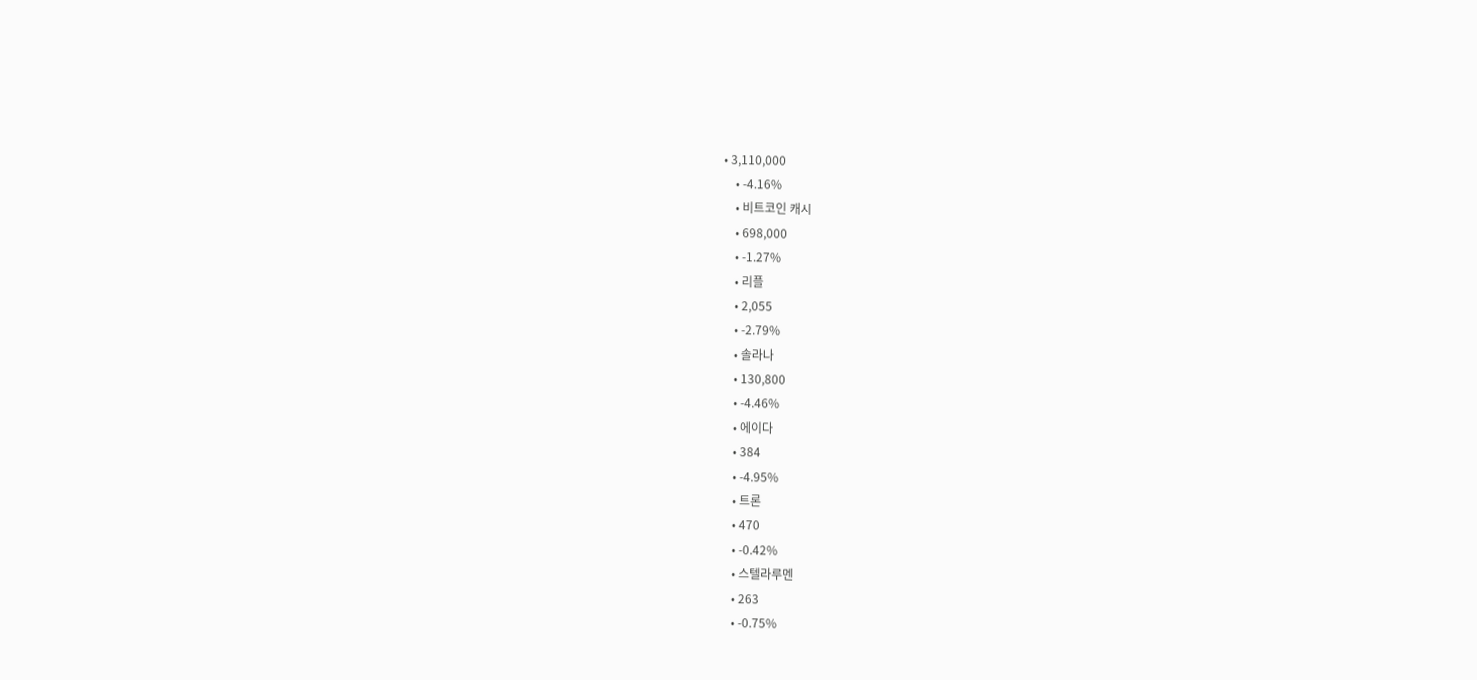• 3,110,000
    • -4.16%
    • 비트코인 캐시
    • 698,000
    • -1.27%
    • 리플
    • 2,055
    • -2.79%
    • 솔라나
    • 130,800
    • -4.46%
    • 에이다
    • 384
    • -4.95%
    • 트론
    • 470
    • -0.42%
    • 스텔라루멘
    • 263
    • -0.75%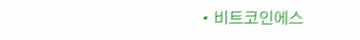• 비트코인에스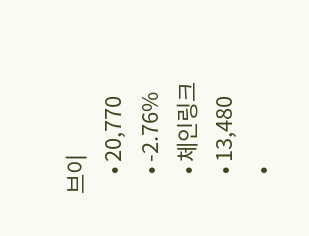브이
    • 20,770
    • -2.76%
    • 체인링크
    • 13,480
    •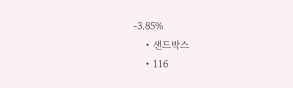-3.85%
    • 샌드박스
    • 116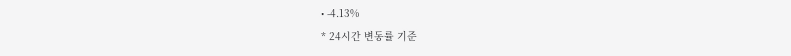• -4.13%
* 24시간 변동률 기준